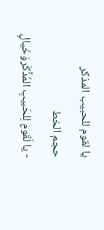يا لقوم للحبيب المذكر
حجم الخط
- يا لَقَومٍ لِلحَبيبِ المُذَّكَروَخَيالٍ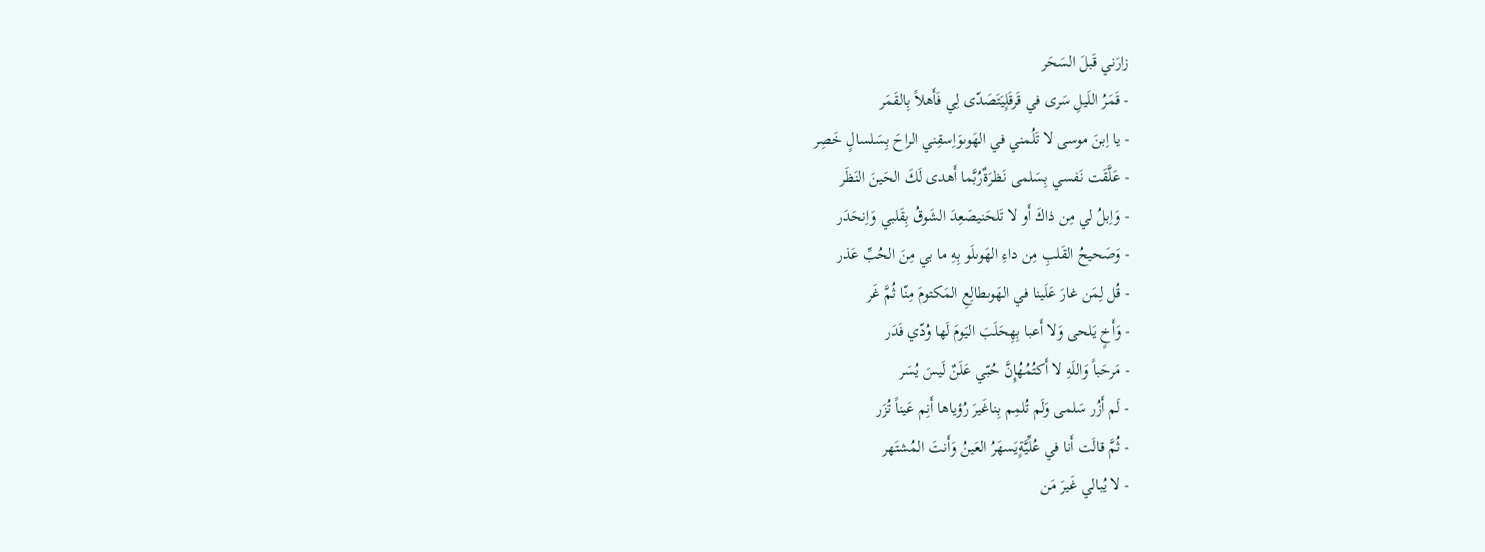زارَني قَبلَ السَحَر
- قَمَرُ اللَيلِ سَرى في قَرقَلٍيَتَصَدّى لِي فَأَهلاً بِالقَمَر
- يا اِبنَ موسى لا تَلُمني في الهَوىوَاِسقِني الراحَ بِسَلسالٍ خَصِر
- عَلَّقَت نَفسي بِسَلمى نَظرَةٌرُبَّما أَهدى لَكَ الحَينَ النَظَر
- وَاِبلُ لي مِن ذاكَ أَو لا تَلحَنيصَعِدَ الشَوقُ بِقَلبي وَاِنحَدَر
- وَصَحيحُ القَلبِ مِن داءِ الهَوىلَو بِهِ ما بي مِنَ الحُبِّ عَذر
- قُل لِمَن غارَ عَلَينا في الهَوىطالِعِ المَكتومَ مِنّا ثُمَّ غَر
- وَأَخٍ يَلحى وَلا أَعبا بِهِحَلَبَ اليَومَ لَها وُدّي فَدَر
- مَرحَباً وَاللَهِ لا أَكتُمُهُإِنَّ حُبّي عَلَنٌ لَيسَ يُسَر
- لَم أَزُر سَلمى وَلَم تُلمِم بِناغَيرَ رُؤياها أَنِم عَيناً تُزَر
- ثُمَّ قالَت أَنا في عُلِّيَّةٍيَسهَرُ العَينُ وَأَنتَ المُشتَهر
- لا يُبالي غَيرَ مَن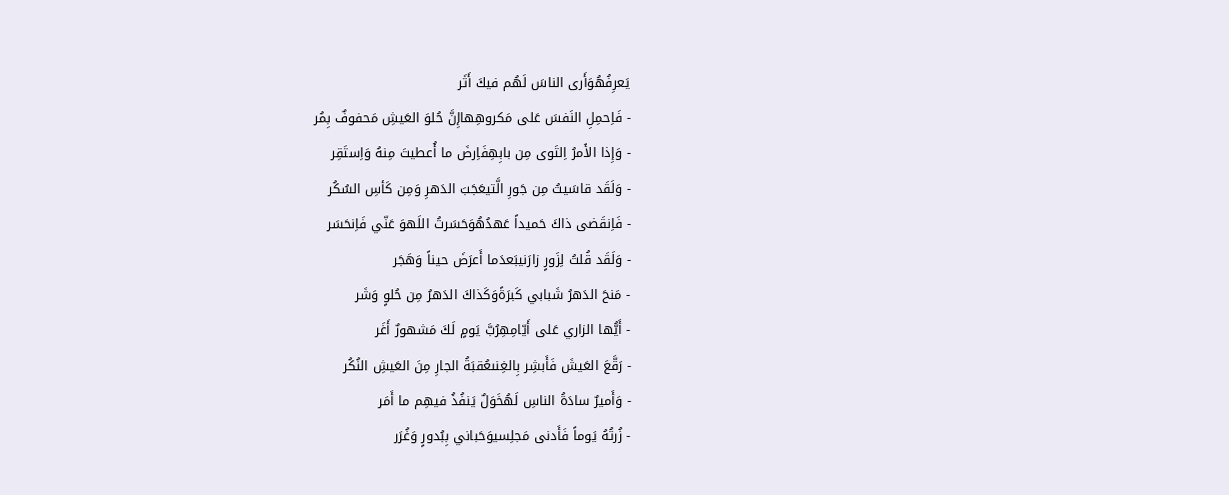يَعرِفُهُوَأَرى الناسَ لَهُم فيكَ أَثَر
- فَاِحمِلِ النَفسَ عَلى مَكروهِهاإِنَّ حُلوَ العَيشِ مَحفوفٌ بِمُر
- وَإِذا الأَمرُ اِلتَوى مِن بابِهِفَاِرضَ ما أُعطيتَ مِنهُ وَاِستَقِر
- وَلَقَد قاسَيتُ مِن جَورِ الَّتيعَجَبَ الدَهرِ وَمِن كَأسِ السُكُر
- فَاِنقَضى ذاكَ حَميداً عَهدُهُوَحَسَرتُ اللَهوَ عَنّي فَاِنحَسَر
- وَلَقَد قُلتُ لِزَورٍ زارَنيبَعدَما أَعرَضَ حيناً وَهَجَر
- مَنحَ الدَهرُ شَبابي كَبرَةًوَكَذاكَ الدَهرُ مِن حُلوٍ وَشَر
- أَيُّها الزاري عَلى أَيّامِهِرُبَّ يَومٍ لَكَ مَشهورٌ أَغَر
- رَقَّعَ العَيشَ فَأَبشِر بِالغِنىعُقبَةُ الجارِ مِنَ العَيشِ النُكُر
- وَأَميرٌ سادَةُ الناسِ لَهُخَوَلٌ يَنفُذُ فيهِم ما أَمَر
- زُرتُهُ يَوماً فَأَدنى مَجلِسيوَحَباني بِبُدورٍ وَغُرَر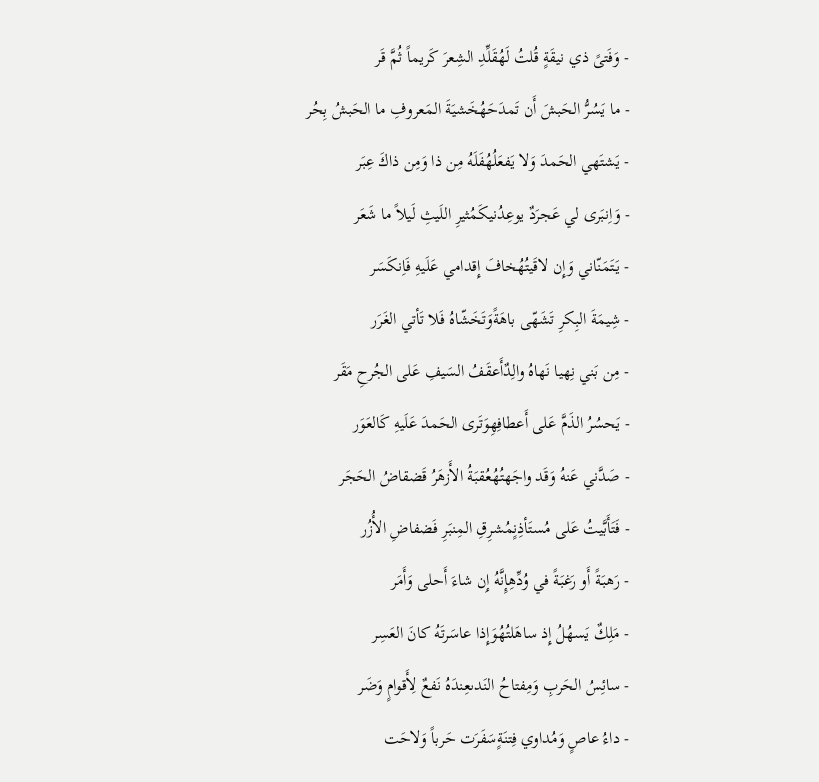- وَفَتىً ذي نيقَةٍ قُلتُ لَهُقَلِّدِ الشِعرَ كَريماً ثُمَّ قَر
- ما يَسُرُّ الحَبشَ أَن تَمدَحَهُخَشيَةَ المَعروفِ ما الحَبشُ بِحُر
- يَشتَهي الحَمدَ وَلا يَفعَلُهُفَلَهُ مِن ذا وَمِن ذاكَ عِبَر
- وَاِنبَرى لي عَجرَدٌ يوعِدُنيكَمُثيرِ اللَيثِ لَيلاً ما شَعَر
- يَتَمَنّاني وَإِن لاقَيتُهُخافَ إِقدامي عَلَيهِ فَاِنكَسَر
- شِيمَةَ البِكرِ تَشَهّى باهَةًوَتَخَشّاهُ فَلا تَأتي الغَرَر
- مِن بَني نِهيا نَهاهُ والِدٌأَعقَفُ السَيفِ عَلى الجُرحِ مَقَر
- يَحسُرُ الذَمَّ عَلى أَعطافِهِوَتَرى الحَمدَ عَلَيهِ كَالعَوَر
- صَدَّني عَنهُ وَقَد واجَهتُهُعُقبَةُ الأَزهَرُ قَضقاضُ الحَجَر
- فَتَأَبَّيتُ عَلى مُستَأذِنٍمُشرِقِ المِنبَرِ فَضفاضِ الأُزُر
- رَهبَةً أَو رَغبَةً في وُدِّهِإِنَّهُ إِن شاءَ أَحلى وَأَمَر
- مَلِكٌ يَسهُلُ إِذ ساهَلتُهُوَإِذا عاسَرتَهُ كانَ العَسِر
- سائِسُ الحَربِ وَمِفتاحُ النَدىعِندَهُ نَفعٌ لِأَقوامٍ وَضَر
- داءُ عاصٍ وَمُداوي فِتنَةٍسَفَرَت حَرباً وَلاحَت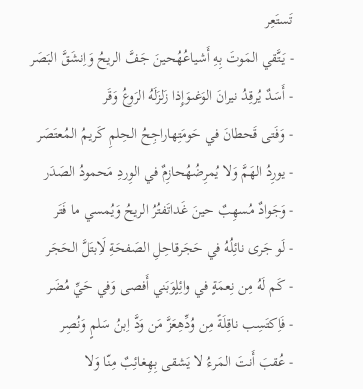تَستَعِر
- يَتَّقي المَوتَ بِهِ أَشياعُهُحينَ جَفَّ الريحُ وَاِنشَقَّ البَصَر
- أَسَدٌ يُرقِدُ نيرانَ الوَغىوَإِذا زَلزَلَهُ الرَوعُ وَقَر
- وَفَتى قَحطانَ في حَومَتِهاراجِحُ الحِلمِ كَريمُ المُعتَصَر
- يورِدُ الهَمَّ وَلا يُمرِضُهُحازِمٌ في الوِردِ مَحمودُ الصَدَر
- وَجَوادٌ مُسهِبٌ حينَ غَداتَفتُرُ الريحُ وَيُمسي ما فَتَر
- لَو جَرى نائِلُهُ في حَجَرقاحِلِ الصَفحَةِ لَاِبتَلَّ الحَجَر
- كَم لَهُ مِن نِعمَةٍ في وائِلٍوَبَني أَفصى وَفي حَيِّ مُضَر
- فَاِكتَسِب ناقِلَةً مِن وُدِّهِعَزَّ مَن وَدَّ اِبنُ سَلمٍ وَنُصِر
- عُقبَ أَنتَ المَرءُ لا يَشقى بِهِغائِبٌ مِنّا وَلا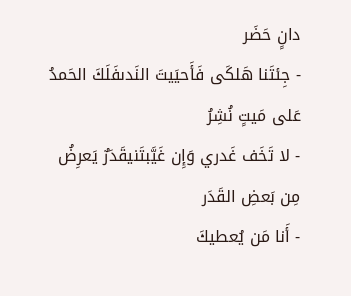دانٍ حَضَر
- جِئتَنا هَلكَى فَأَحيَيتَ النَدىفَلَكَ الحَمدُ عَلى مَيتٍ نُشِرُ
- لا تَخَف غَدري وَإِن غَيَّبتَنيقَدَرٌ يَعرِضُ مِن بَعضِ القَدَر
- أَنا مَن يُعطيكَ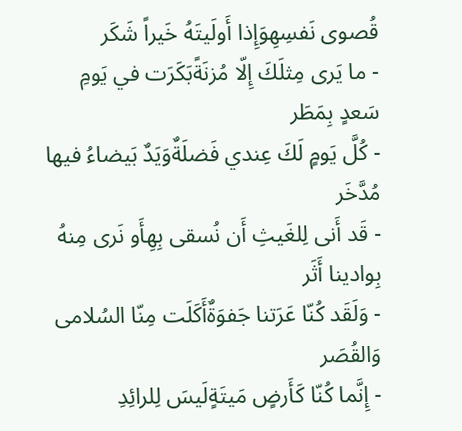قُصوى نَفسِهِوَإِذا أَولَيتَهُ خَيراً شَكَر
- ما يَرى مِثلَكَ إِلّا مُزنَةًبَكَرَت في يَومِ سَعدٍ بِمَطَر
- كُلَّ يَومٍ لَكَ عِندي فَضلَةٌوَيَدٌ بَيضاءُ فيها مُدَّخَر
- قَد أَنى لِلغَيثِ أَن نُسقى بِهِأَو نَرى مِنهُ بِوادينا أَثَر
- وَلَقَد كُنّا عَرَتنا جَفوَةٌأَكَلَت مِنّا السُلامى وَالقُصَر
- إِنَّما كُنّا كَأَرضٍ مَيتَةٍلَيسَ لِلرائِدِ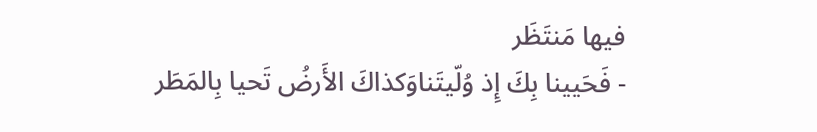فيها مَنتَظَر
- فَحَيينا بِكَ إِذ وُلّيتَناوَكذاكَ الأَرضُ تَحيا بِالمَطَر